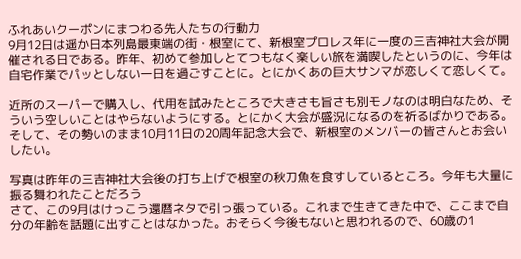ふれあいクーポンにまつわる先人たちの行動力
9月12日は遥か日本列島最東端の街・根室にて、新根室プロレス年に一度の三吉神社大会が開催される日である。昨年、初めて参加しとてつもなく楽しい旅を満喫したというのに、今年は自宅作業でパッとしない一日を過ごすことに。とにかくあの巨大サンマが恋しくて恋しくて。

近所のスーパーで購入し、代用を試みたところで大きさも旨さも別モノなのは明白なため、そういう空しいことはやらないようにする。とにかく大会が盛況になるのを祈るばかりである。そして、その勢いのまま10月11日の20周年記念大会で、新根室のメンバーの皆さんとお会いしたい。

写真は昨年の三吉神社大会後の打ち上げで根室の秋刀魚を食すしているところ。今年も大量に振る舞われたことだろう
さて、この9月はけっこう還暦ネタで引っ張っている。これまで生きてきた中で、ここまで自分の年齢を話題に出すことはなかった。おそらく今後もないと思われるので、60歳の1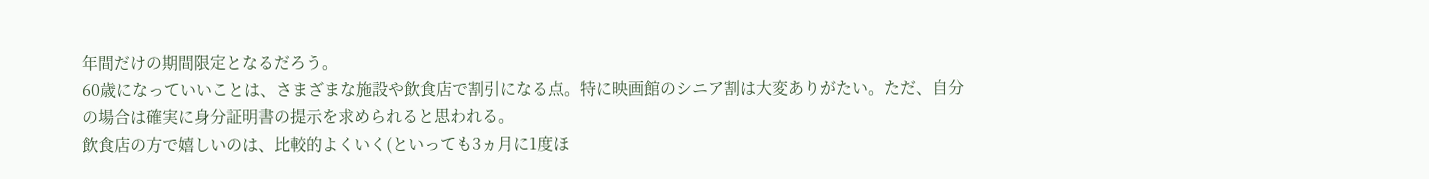年間だけの期間限定となるだろう。
60歳になっていいことは、さまざまな施設や飲食店で割引になる点。特に映画館のシニア割は大変ありがたい。ただ、自分の場合は確実に身分証明書の提示を求められると思われる。
飲食店の方で嬉しいのは、比較的よくいく(といっても3ヵ月に1度ほ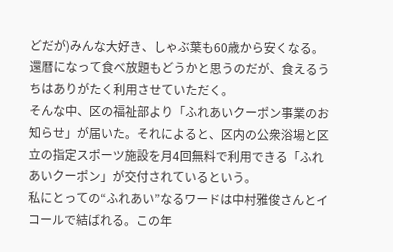どだが)みんな大好き、しゃぶ葉も60歳から安くなる。還暦になって食べ放題もどうかと思うのだが、食えるうちはありがたく利用させていただく。
そんな中、区の福祉部より「ふれあいクーポン事業のお知らせ」が届いた。それによると、区内の公衆浴場と区立の指定スポーツ施設を月4回無料で利用できる「ふれあいクーポン」が交付されているという。
私にとっての“ふれあい”なるワードは中村雅俊さんとイコールで結ばれる。この年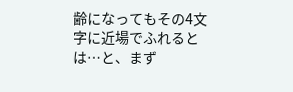齢になってもその4文字に近場でふれるとは…と、まず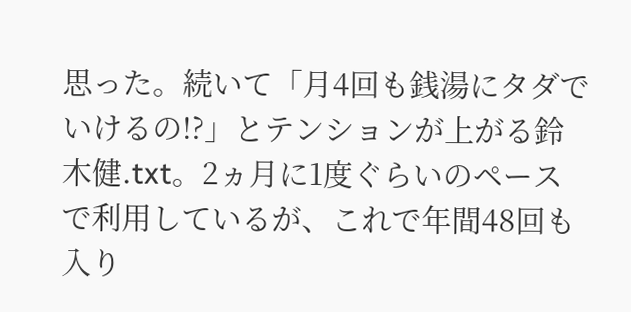思った。続いて「月4回も銭湯にタダでいけるの!?」とテンションが上がる鈴木健.txt。2ヵ月に1度ぐらいのペースで利用しているが、これで年間48回も入り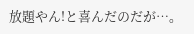放題やん!と喜んだのだが…。